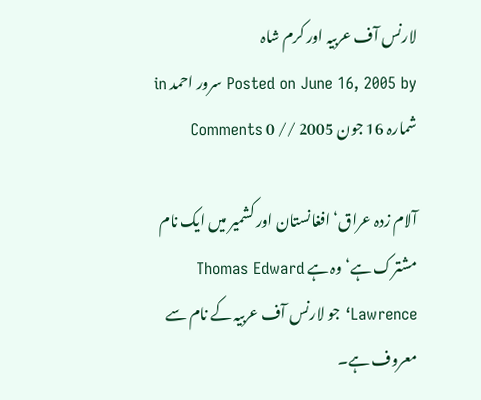لارنس آف عربیہ اور کرم شاہ
Posted on June 16, 2005 by سرور احمد in شمارہ 16 جون 2005 // 0 Comments

آلام زدہ عراق‘ افغانستان اور کشمیر میں ایک نام مشترک ہے‘ وہ ہے Thomas Edward Lawrence‘ جو لارنس آف عربیہ کے نام سے معروف ہے۔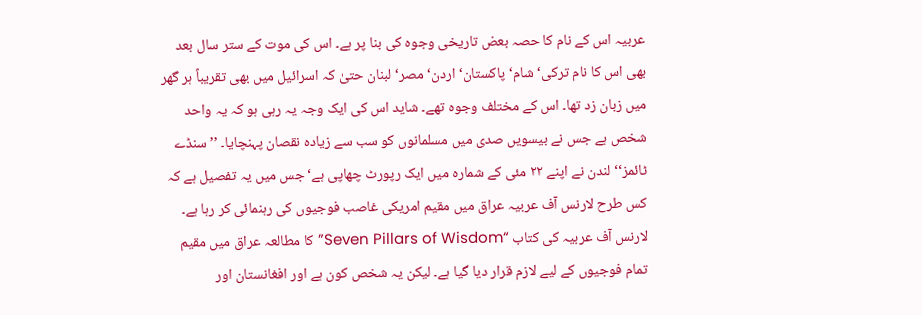عربیہ اس کے نام کا حصہ بعض تاریخی وجوہ کی بنا پر ہے۔ اس کی موت کے ستر سال بعد بھی اس کا نام ترکی‘ شام‘ پاکستان‘ اردن‘ مصر‘ لبنان حتیٰ کہ اسرائیل میں بھی تقریباً ہر گھر میں زبان زد تھا۔ اس کے مختلف وجوہ تھے۔ شاید اس کی ایک وجہ یہ رہی ہو کہ یہ واحد شخص ہے جس نے بیسویں صدی میں مسلمانوں کو سب سے زیادہ نقصان پہنچایا۔ ’’سنڈے ٹائمز‘‘ لندن نے اپنے ۲۲ مئی کے شمارہ میں ایک رپورٹ چھاپی ہے‘ جس میں یہ تفصیل ہے کہ کس طرح لارنس آف عربیہ عراق میں مقیم امریکی غاصب فوجیوں کی رہنمائی کر رہا ہے۔ لارنس آف عربیہ کی کتاب “Seven Pillars of Wisdom” کا مطالعہ عراق میں مقیم تمام فوجیوں کے لیے لازم قرار دیا گیا ہے۔ لیکن یہ شخص کون ہے اور افغانستان اور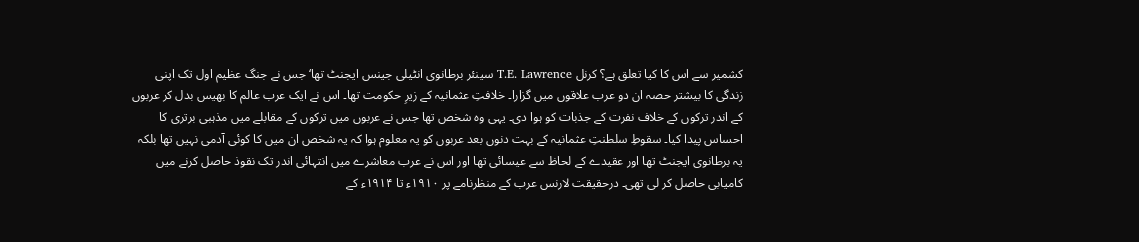کشمیر سے اس کا کیا تعلق ہے؟ کرنل T.E. Lawrence سینئر برطانوی انٹیلی جینس ایجنٹ تھا‘ جس نے جنگ عظیم اول تک اپنی زندگی کا بیشتر حصہ ان دو عرب علاقوں میں گزارا۔ خلافتِ عثمانیہ کے زیرِ حکومت تھا۔ اس نے ایک عرب عالم کا بھیس بدل کر عربوں کے اندر ترکوں کے خلاف نفرت کے جذبات کو ہوا دی۔ یہی وہ شخص تھا جس نے عربوں میں ترکوں کے مقابلے میں مذہبی برتری کا احساس پیدا کیا۔ سقوطِ سلطنتِ عثمانیہ کے بہت دنوں بعد عربوں کو یہ معلوم ہوا کہ یہ شخص ان میں کا کوئی آدمی نہیں تھا بلکہ یہ برطانوی ایجنٹ تھا اور عقیدے کے لحاظ سے عیسائی تھا اور اس نے عرب معاشرے میں انتہائی اندر تک نقوذ حاصل کرنے میں کامیابی حاصل کر لی تھی۔ درحقیقت لارنس عرب کے منظرنامے پر ۱۹۱۰ء تا ۱۹۱۴ء کے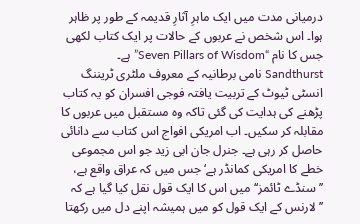درمیانی مدت میں ایک ماہرِ آثارِ قدیمہ کے طور پر ظاہر ہوا۔ اس شخص نے عربوں کے حالات پر ایک کتاب لکھی جس کا نام “Seven Pillars of Wisdom” ہے۔ Sandthurst نامی برطانیہ کے معروف ملٹری ٹریننگ انسٹی ٹیوٹ کے تربیت یافتہ فوجی افسران کو یہ کتاب پڑھنے کی ہدایت کی گئی تاکہ وہ مستقبل میں عربوں کا مقابلہ کر سکیں۔ اب امریکی افواج اس کتاب سے دانائی حاصل کر رہی ہے۔ جنرل جان ابی زید جو اس مجموعی خطے کا امریکی کمانڈر ہے‘ جس میں کہ عراق واقع ہے، ’’سنڈے ٹائمز‘‘ میں اس کا ایک قول نقل کیا گیا ہے کہ ’’لارنس کے ایک قول کو میں ہمیشہ اپنے دل میں رکھتا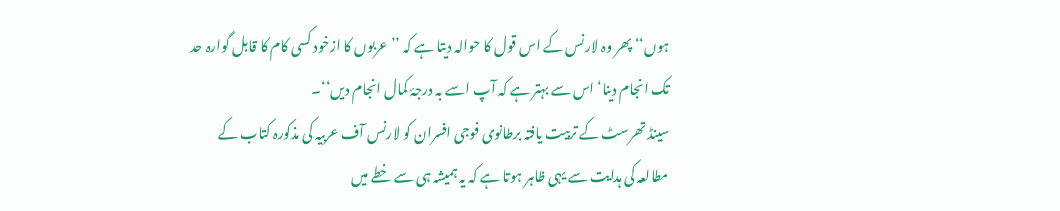ہوں‘‘ پھر وہ لارنس کے اس قول کا حوالہ دیتا ہے کہ ’’عربوں کا ازخود کسی کام کا قابل گوارہ حد تک انجام دینا‘ اس سے بہتر ہے کہ آپ اسے بہ درجۂ کمال انجام دیں‘‘۔
سینڈ تھرسٹ کے تربیت یافتہ برطانوی فوجی افسران کو لارنس آف عربیہ کی مذکورہ کتاب کے مطالعہ کی ہدایت سے یہی ظاہر ہوتا ہے کہ یہ ہمیشہ ہی سے خطے میں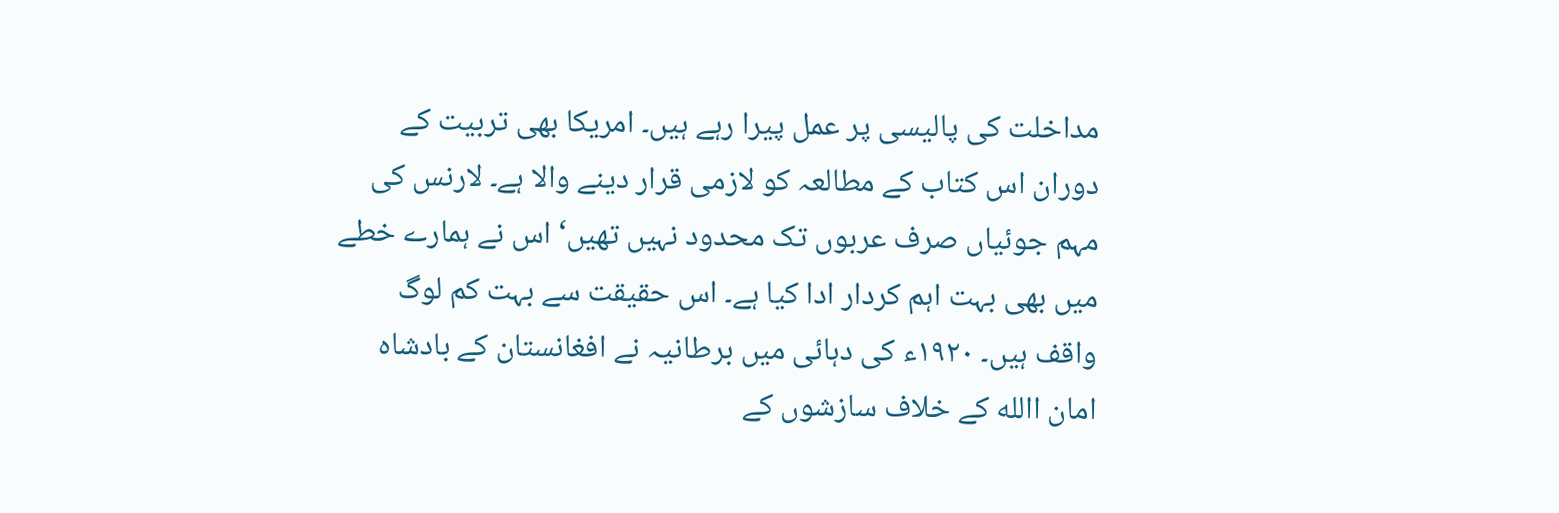مداخلت کی پالیسی پر عمل پیرا رہے ہیں۔ امریکا بھی تربیت کے دوران اس کتاب کے مطالعہ کو لازمی قرار دینے والا ہے۔ لارنس کی مہم جوئیاں صرف عربوں تک محدود نہیں تھیں‘ اس نے ہمارے خطے میں بھی بہت اہم کردار ادا کیا ہے۔ اس حقیقت سے بہت کم لوگ واقف ہیں۔ ۱۹۲۰ء کی دہائی میں برطانیہ نے افغانستان کے بادشاہ امان االله کے خلاف سازشوں کے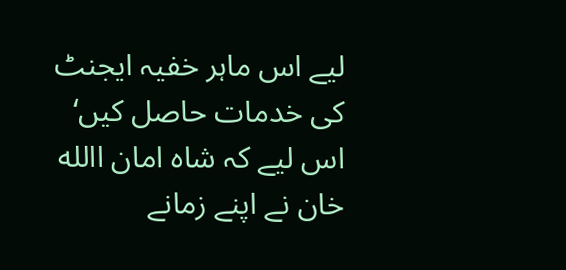لیے اس ماہر خفیہ ایجنٹ کی خدمات حاصل کیں‘ اس لیے کہ شاہ امان االله خان نے اپنے زمانے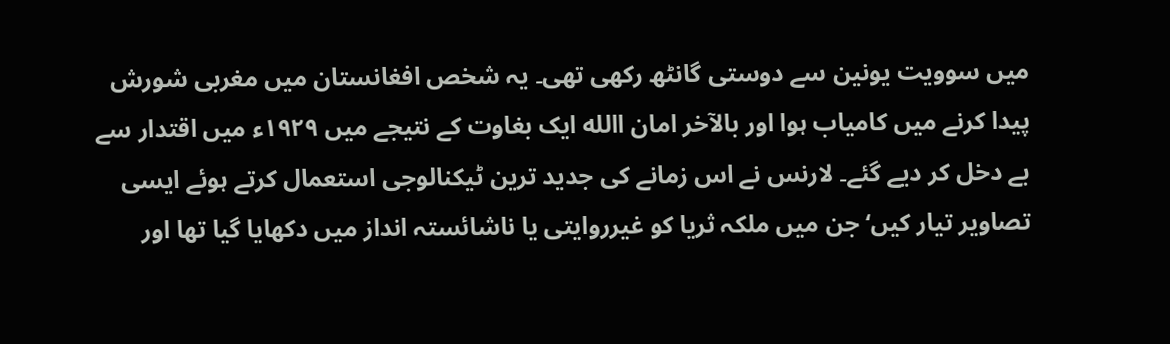میں سوویت یونین سے دوستی گانٹھ رکھی تھی۔ یہ شخص افغانستان میں مغربی شورش پیدا کرنے میں کامیاب ہوا اور بالآخر امان االله ایک بغاوت کے نتیجے میں ۱۹۲۹ء میں اقتدار سے بے دخل کر دیے گئے۔ لارنس نے اس زمانے کی جدید ترین ٹیکنالوجی استعمال کرتے ہوئے ایسی تصاویر تیار کیں‘ جن میں ملکہ ثریا کو غیرروایتی یا ناشائستہ انداز میں دکھایا گیا تھا اور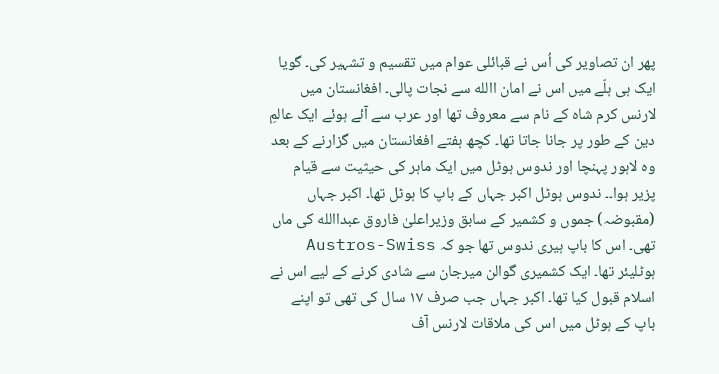پھر ان تصاویر کی اُس نے قبائلی عوام میں تقسیم و تشہیر کی۔ گویا ایک ہی ہلّے میں اس نے امان االله سے نجات پالی۔ افغانستان میں لارنس کرم شاہ کے نام سے معروف تھا اور عرب سے آئے ہوئے ایک عالمِ دین کے طور پر جانا جاتا تھا۔ کچھ ہفتے افغانستان میں گزارنے کے بعد وہ لاہور پہنچا اور ندوس ہوٹل میں ایک ماہر کی حیثیت سے قیام پزیر ہوا۔۔ ندوس ہوٹل اکبر جہاں کے باپ کا ہوٹل تھا۔ اکبر جہاں (مقبوضہ) جموں و کشمیر کے سابق وزیراعلیٰ فاروق عبداالله کی ماں تھی۔ اس کا باپ ہیری ندوس تھا جو کہ Austros-Swiss ہوٹلیئر تھا۔ ایک کشمیری گوالن میرجان سے شادی کرنے کے لیے اس نے اسلام قبول کیا تھا۔ اکبر جہاں جب صرف ۱۷ سال کی تھی تو اپنے باپ کے ہوٹل میں اس کی ملاقات لارنس آف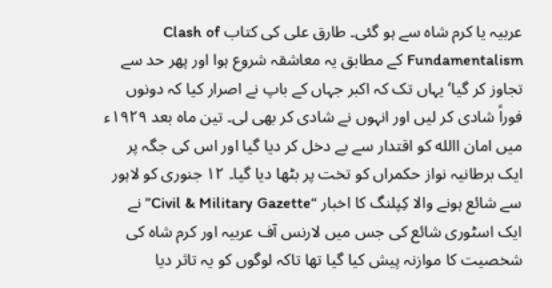عربیہ یا کرم شاہ سے ہو گئی۔ طارق علی کی کتاب Clash of Fundamentalism کے مطابق یہ معاشقہ شروع ہوا اور پھر حد سے تجاوز کر گیا‘ یہاں تک کہ اکبر جہاں کے باپ نے اصرار کیا کہ دونوں فوراً شادی کر لیں اور انہوں نے شادی کر بھی لی۔ تین ماہ بعد ۱۹۲۹ء میں امان االله کو اقتدار سے بے دخل کر دیا گیا اور اس کی جگہ پر ایک برطانیہ نواز حکمراں کو تخت پر بٹھا دیا گیا۔ ۱۲ جنوری کو لاہور سے شائع ہونے والا کِپلنگ کا اخبار “Civil & Military Gazette” نے ایک اسٹوری شائع کی جس میں لارنس آف عربیہ اور کرم شاہ کی شخصیت کا موازنہ پیش کیا گیا تھا تاکہ لوگوں کو یہ تاثر دیا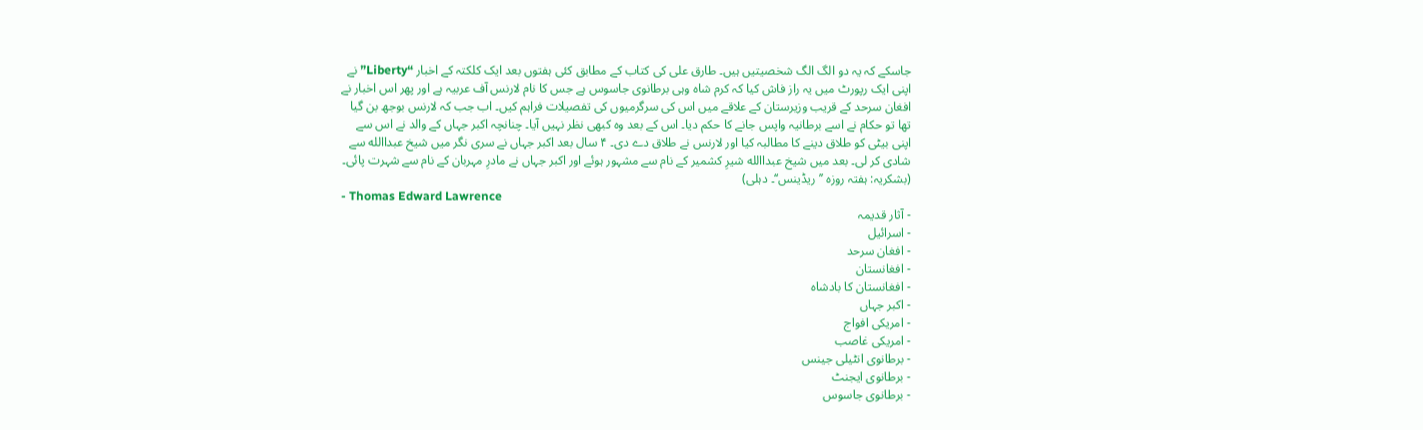جاسکے کہ یہ دو الگ الگ شخصیتیں ہیں۔ طارق علی کی کتاب کے مطابق کئی ہفتوں بعد ایک کلکتہ کے اخبار “Liberty” نے اپنی ایک رپورٹ میں یہ راز فاش کیا کہ کرم شاہ وہی برطانوی جاسوس ہے جس کا نام لارنس آف عربیہ ہے اور پھر اس اخبار نے افغان سرحد کے قریب وزیرستان کے علاقے میں اس کی سرگرمیوں کی تفصیلات فراہم کیں۔ اب جب کہ لارنس بوجھ بن گیا تھا تو حکام نے اسے برطانیہ واپس جانے کا حکم دیا۔ اس کے بعد وہ کبھی نظر نہیں آیا۔ چنانچہ اکبر جہاں کے والد نے اس سے اپنی بیٹی کو طلاق دینے کا مطالبہ کیا اور لارنس نے طلاق دے دی۔ ۴ سال بعد اکبر جہاں نے سری نگر میں شیخ عبداالله سے شادی کر لی۔ بعد میں شیخ عبداالله شیرِ کشمیر کے نام سے مشہور ہوئے اور اکبر جہاں نے مادرِ مہربان کے نام سے شہرت پائی۔
(بشکریہ: ہفتہ روزہ ’’ریڈینس‘‘۔ دہلی)
- Thomas Edward Lawrence
- آثار قدیمہ
- اسرائیل
- افغان سرحد
- افغانستان
- افغانستان کا بادشاہ
- اکبر جہاں
- امریکی افواج
- امریکی غاصب
- برطانوی انٹیلی جینس
- برطانوی ایجنٹ
- برطانوی جاسوس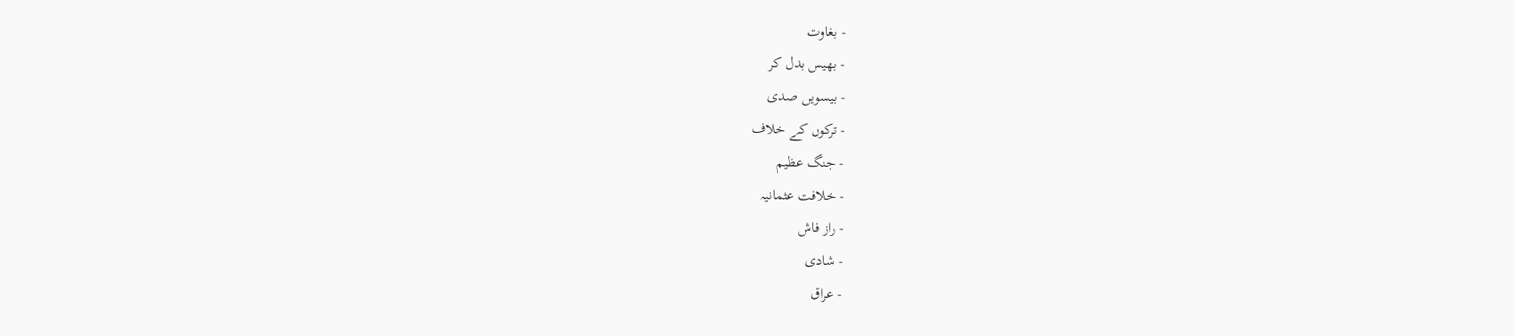- بغاوت
- بھیس بدل کر
- بیسویں صدی
- ترکوں کے خلاف
- جنگ عظیم
- خلافت عثمانیہ
- راز فاش
- شادی
- عراق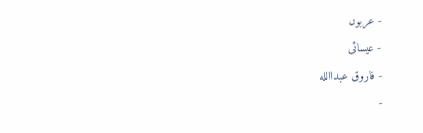- عربوں
- عیسائی
- فاروق عبداالله
-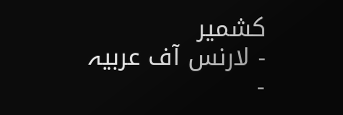کشمیر
- لارنس آف عربیہ
-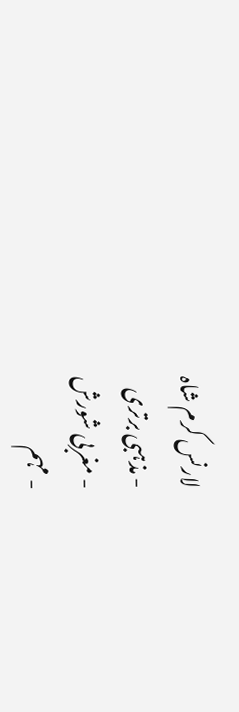لارنس کرم شاہ
- مذہبی برتری
- مغربی شورش
- مہم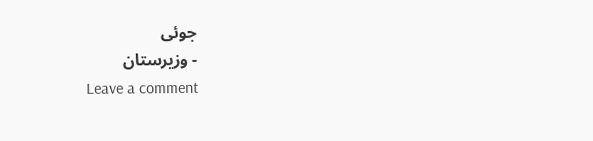جوئی
- وزیرستان
Leave a comment